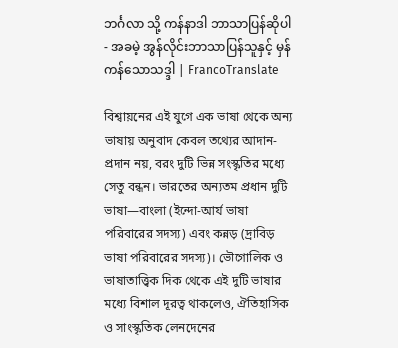ဘင်္ဂလာ သို့ ကန်နာဒါ ဘာသာပြန်ဆိုပါ - အခမဲ့ အွန်လိုင်းဘာသာပြန်သူနှင့် မှန်ကန်သောသဒ္ဒါ | FrancoTranslate

বিশ্বায়নের এই যুগে এক ভাষা থেকে অন্য ভাষায় অনুবাদ কেবল তথ্যের আদান-প্রদান নয়, বরং দুটি ভিন্ন সংস্কৃতির মধ্যে সেতু বন্ধন। ভারতের অন্যতম প্রধান দুটি ভাষা—বাংলা (ইন্দো-আর্য ভাষা পরিবারের সদস্য) এবং কন্নড় (দ্রাবিড় ভাষা পরিবারের সদস্য)। ভৌগোলিক ও ভাষাতাত্ত্বিক দিক থেকে এই দুটি ভাষার মধ্যে বিশাল দূরত্ব থাকলেও, ঐতিহাসিক ও সাংস্কৃতিক লেনদেনের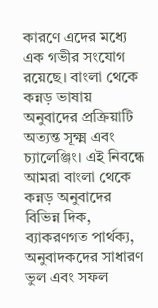কারণে এদের মধ্যে এক গভীর সংযোগ রয়েছে। বাংলা থেকে কন্নড় ভাষায় অনুবাদের প্রক্রিয়াটি অত্যন্ত সূক্ষ্ম এবং চ্যালেঞ্জিং। এই নিবন্ধে আমরা বাংলা থেকে কন্নড় অনুবাদের বিভিন্ন দিক, ব্যাকরণগত পার্থক্য, অনুবাদকদের সাধারণ ভুল এবং সফল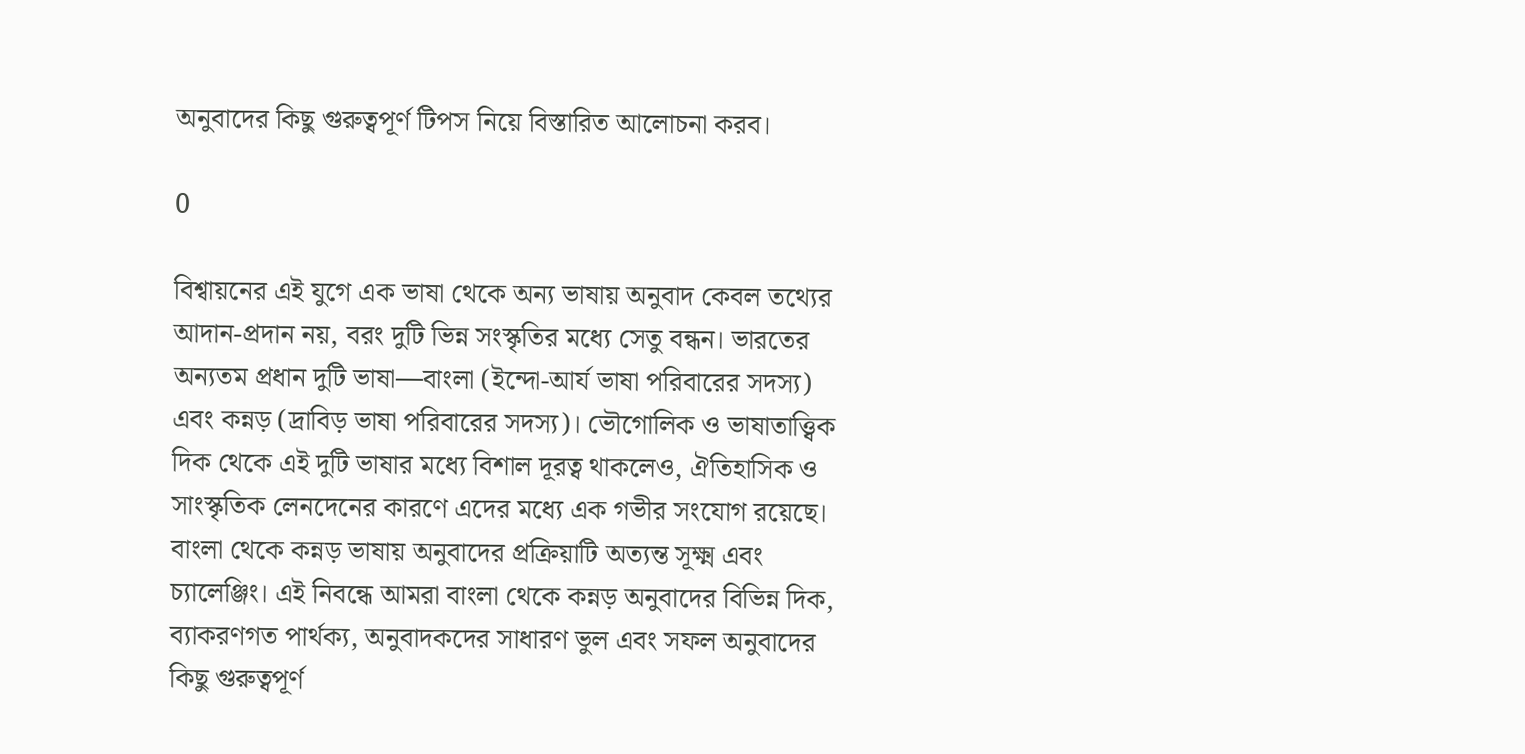অনুবাদের কিছু গুরুত্বপূর্ণ টিপস নিয়ে বিস্তারিত আলোচনা করব।

0

বিশ্বায়নের এই যুগে এক ভাষা থেকে অন্য ভাষায় অনুবাদ কেবল তথ্যের আদান-প্রদান নয়, বরং দুটি ভিন্ন সংস্কৃতির মধ্যে সেতু বন্ধন। ভারতের অন্যতম প্রধান দুটি ভাষা—বাংলা (ইন্দো-আর্য ভাষা পরিবারের সদস্য) এবং কন্নড় (দ্রাবিড় ভাষা পরিবারের সদস্য)। ভৌগোলিক ও ভাষাতাত্ত্বিক দিক থেকে এই দুটি ভাষার মধ্যে বিশাল দূরত্ব থাকলেও, ঐতিহাসিক ও সাংস্কৃতিক লেনদেনের কারণে এদের মধ্যে এক গভীর সংযোগ রয়েছে। বাংলা থেকে কন্নড় ভাষায় অনুবাদের প্রক্রিয়াটি অত্যন্ত সূক্ষ্ম এবং চ্যালেঞ্জিং। এই নিবন্ধে আমরা বাংলা থেকে কন্নড় অনুবাদের বিভিন্ন দিক, ব্যাকরণগত পার্থক্য, অনুবাদকদের সাধারণ ভুল এবং সফল অনুবাদের কিছু গুরুত্বপূর্ণ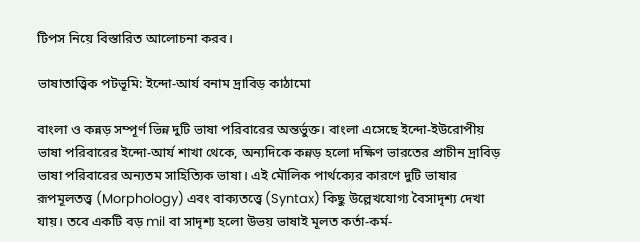টিপস নিয়ে বিস্তারিত আলোচনা করব।

ভাষাতাত্ত্বিক পটভূমি: ইন্দো-আর্য বনাম দ্রাবিড় কাঠামো

বাংলা ও কন্নড় সম্পূর্ণ ভিন্ন দুটি ভাষা পরিবারের অন্তর্ভুক্ত। বাংলা এসেছে ইন্দো-ইউরোপীয় ভাষা পরিবারের ইন্দো-আর্য শাখা থেকে, অন্যদিকে কন্নড় হলো দক্ষিণ ভারতের প্রাচীন দ্রাবিড় ভাষা পরিবারের অন্যতম সাহিত্যিক ভাষা। এই মৌলিক পার্থক্যের কারণে দুটি ভাষার রূপমূলতত্ত্ব (Morphology) এবং বাক্যতত্ত্বে (Syntax) কিছু উল্লেখযোগ্য বৈসাদৃশ্য দেখা যায়। তবে একটি বড় mil বা সাদৃশ্য হলো উভয় ভাষাই মূলত কর্তা-কর্ম-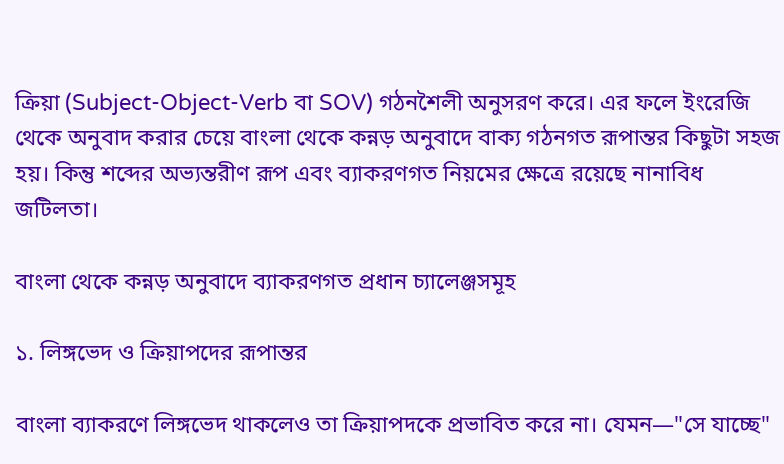ক্রিয়া (Subject-Object-Verb বা SOV) গঠনশৈলী অনুসরণ করে। এর ফলে ইংরেজি থেকে অনুবাদ করার চেয়ে বাংলা থেকে কন্নড় অনুবাদে বাক্য গঠনগত রূপান্তর কিছুটা সহজ হয়। কিন্তু শব্দের অভ্যন্তরীণ রূপ এবং ব্যাকরণগত নিয়মের ক্ষেত্রে রয়েছে নানাবিধ জটিলতা।

বাংলা থেকে কন্নড় অনুবাদে ব্যাকরণগত প্রধান চ্যালেঞ্জসমূহ

১. লিঙ্গভেদ ও ক্রিয়াপদের রূপান্তর

বাংলা ব্যাকরণে লিঙ্গভেদ থাকলেও তা ক্রিয়াপদকে প্রভাবিত করে না। যেমন—"সে যাচ্ছে"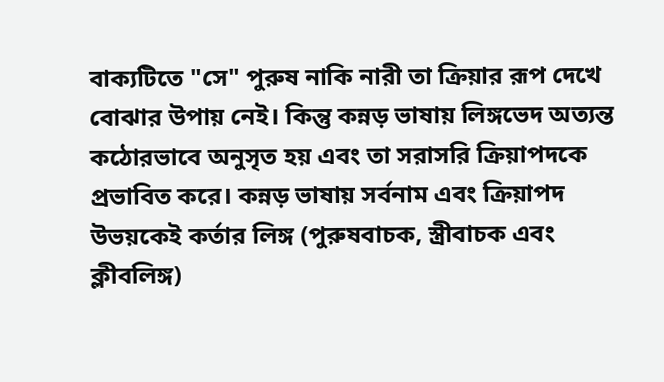বাক্যটিতে "সে" পুরুষ নাকি নারী তা ক্রিয়ার রূপ দেখে বোঝার উপায় নেই। কিন্তু কন্নড় ভাষায় লিঙ্গভেদ অত্যন্ত কঠোরভাবে অনুসৃত হয় এবং তা সরাসরি ক্রিয়াপদকে প্রভাবিত করে। কন্নড় ভাষায় সর্বনাম এবং ক্রিয়াপদ উভয়কেই কর্তার লিঙ্গ (পুরুষবাচক, স্ত্রীবাচক এবং ক্লীবলিঙ্গ)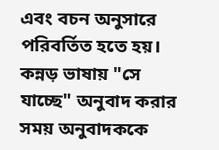এবং বচন অনুসারে পরিবর্তিত হতে হয়। কন্নড় ভাষায় "সে যাচ্ছে" অনুবাদ করার সময় অনুবাদককে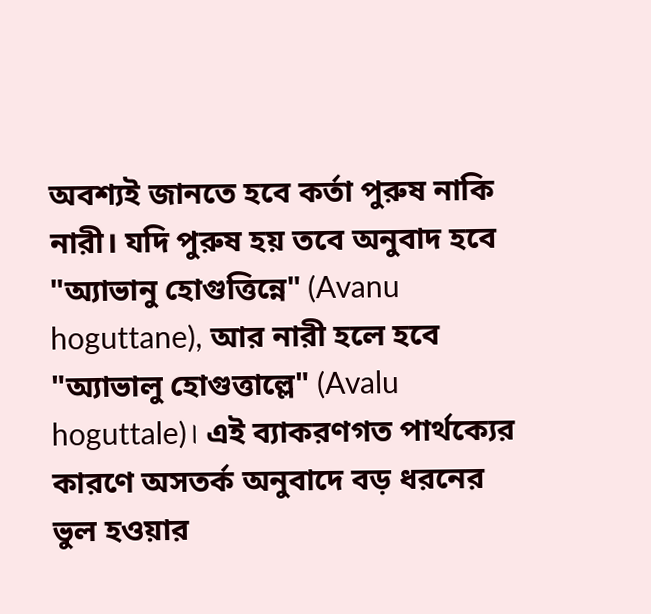অবশ্যই জানতে হবে কর্তা পুরুষ নাকি নারী। যদি পুরুষ হয় তবে অনুবাদ হবে "অ্যাভানু হোগুত্তিন্নে" (Avanu hoguttane), আর নারী হলে হবে "অ্যাভালু হোগুত্তাল্লে" (Avalu hoguttale)। এই ব্যাকরণগত পার্থক্যের কারণে অসতর্ক অনুবাদে বড় ধরনের ভুল হওয়ার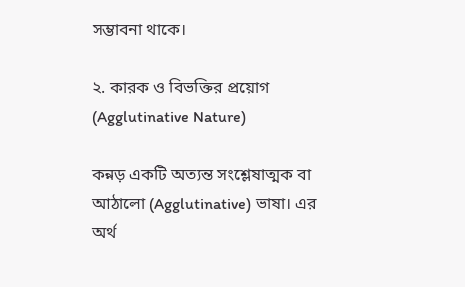সম্ভাবনা থাকে।

২. কারক ও বিভক্তির প্রয়োগ (Agglutinative Nature)

কন্নড় একটি অত্যন্ত সংশ্লেষাত্মক বা আঠালো (Agglutinative) ভাষা। এর অর্থ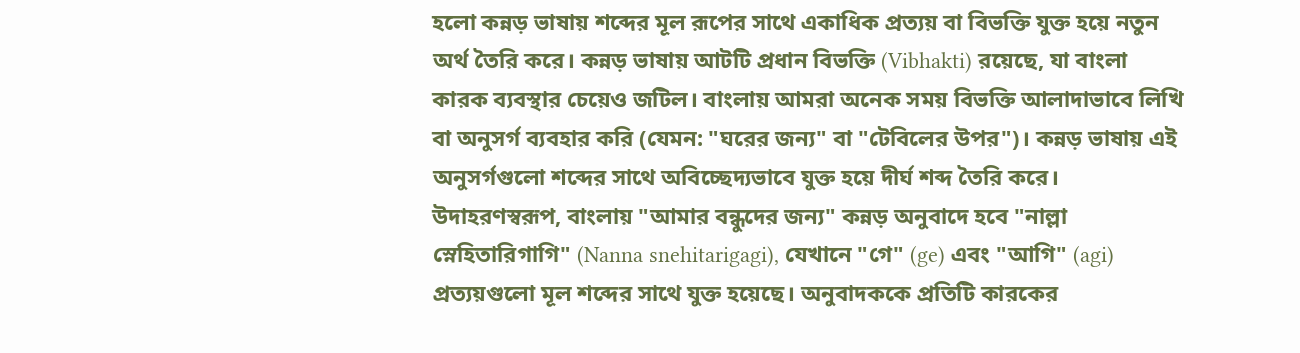হলো কন্নড় ভাষায় শব্দের মূল রূপের সাথে একাধিক প্রত্যয় বা বিভক্তি যুক্ত হয়ে নতুন অর্থ তৈরি করে। কন্নড় ভাষায় আটটি প্রধান বিভক্তি (Vibhakti) রয়েছে, যা বাংলা কারক ব্যবস্থার চেয়েও জটিল। বাংলায় আমরা অনেক সময় বিভক্তি আলাদাভাবে লিখি বা অনুসর্গ ব্যবহার করি (যেমন: "ঘরের জন্য" বা "টেবিলের উপর")। কন্নড় ভাষায় এই অনুসর্গগুলো শব্দের সাথে অবিচ্ছেদ্যভাবে যুক্ত হয়ে দীর্ঘ শব্দ তৈরি করে। উদাহরণস্বরূপ, বাংলায় "আমার বন্ধুদের জন্য" কন্নড় অনুবাদে হবে "নাল্লা স্নেহিতারিগাগি" (Nanna snehitarigagi), যেখানে "গে" (ge) এবং "আগি" (agi) প্রত্যয়গুলো মূল শব্দের সাথে যুক্ত হয়েছে। অনুবাদককে প্রতিটি কারকের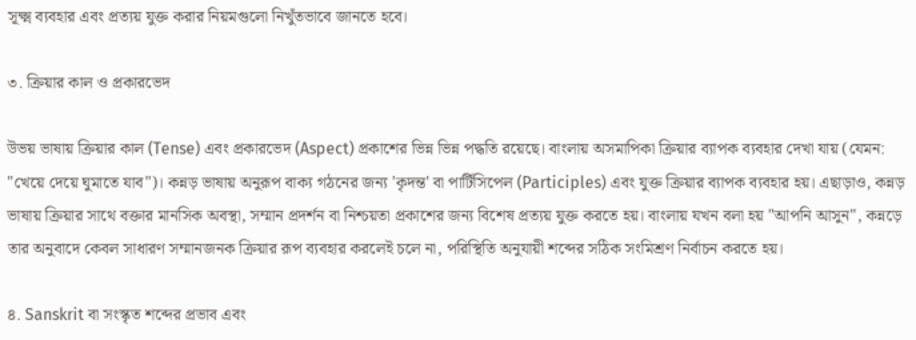সূক্ষ্ম ব্যবহার এবং প্রত্যয় যুক্ত করার নিয়মগুলো নিখুঁতভাবে জানতে হবে।

৩. ক্রিয়ার কাল ও প্রকারভেদ

উভয় ভাষায় ক্রিয়ার কাল (Tense) এবং প্রকারভেদ (Aspect) প্রকাশের ভিন্ন ভিন্ন পদ্ধতি রয়েছে। বাংলায় অসমাপিকা ক্রিয়ার ব্যাপক ব্যবহার দেখা যায় (যেমন: "খেয়ে দেয়ে ঘুমাতে যাব")। কন্নড় ভাষায় অনুরূপ বাক্য গঠনের জন্য 'কৃদন্ত' বা পার্টিসিপেল (Participles) এবং যুক্ত ক্রিয়ার ব্যাপক ব্যবহার হয়। এছাড়াও, কন্নড় ভাষায় ক্রিয়ার সাথে বক্তার মানসিক অবস্থা, সম্মান প্রদর্শন বা নিশ্চয়তা প্রকাশের জন্য বিশেষ প্রত্যয় যুক্ত করতে হয়। বাংলায় যখন বলা হয় "আপনি আসুন", কন্নড়ে তার অনুবাদে কেবল সাধারণ সম্মানজনক ক্রিয়ার রূপ ব্যবহার করলেই চলে না, পরিস্থিতি অনুযায়ী শব্দের সঠিক সংমিশ্রণ নির্বাচন করতে হয়।

৪. Sanskrit বা সংস্কৃত শব্দের প্রভাব এবং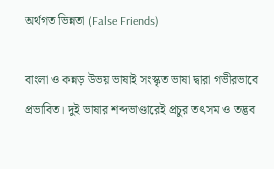অর্থগত ভিন্নতা (False Friends)

বাংলা ও কন্নড় উভয় ভাষাই সংস্কৃত ভাষা দ্বারা গভীরভাবে প্রভাবিত। দুই ভাষার শব্দভাণ্ডারেই প্রচুর তৎসম ও তদ্ভব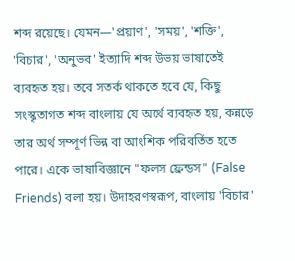শব্দ রয়েছে। যেমন—'প্রয়াণ', 'সময়', 'শক্তি', 'বিচার', 'অনুভব' ইত্যাদি শব্দ উভয় ভাষাতেই ব্যবহৃত হয়। তবে সতর্ক থাকতে হবে যে, কিছু সংস্কৃতাগত শব্দ বাংলায় যে অর্থে ব্যবহৃত হয়, কন্নড়ে তার অর্থ সম্পূর্ণ ভিন্ন বা আংশিক পরিবর্তিত হতে পারে। একে ভাষাবিজ্ঞানে "ফলস ফ্রেন্ডস" (False Friends) বলা হয়। উদাহরণস্বরূপ, বাংলায় 'বিচার'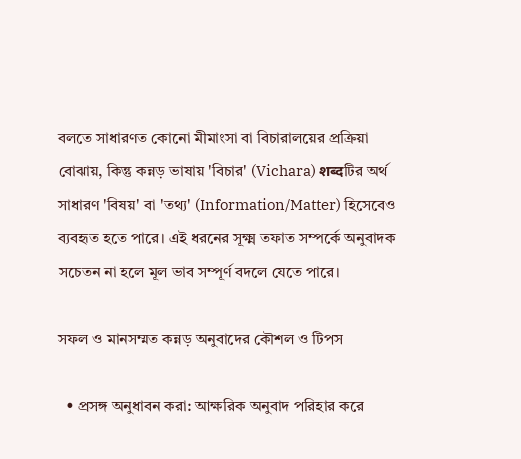বলতে সাধারণত কোনো মীমাংসা বা বিচারালয়ের প্রক্রিয়া বোঝায়, কিন্তু কন্নড় ভাষায় 'বিচার' (Vichara) शब्दটির অর্থ সাধারণ 'বিষয়' বা 'তথ্য' (Information/Matter) হিসেবেও ব্যবহৃত হতে পারে। এই ধরনের সূক্ষ্ম তফাত সম্পর্কে অনুবাদক সচেতন না হলে মূল ভাব সম্পূর্ণ বদলে যেতে পারে।

সফল ও মানসম্মত কন্নড় অনুবাদের কৌশল ও টিপস

  • প্রসঙ্গ অনুধাবন করা: আক্ষরিক অনুবাদ পরিহার করে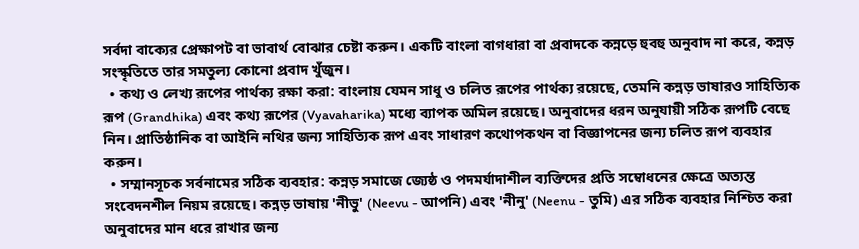সর্বদা বাক্যের প্রেক্ষাপট বা ভাবার্থ বোঝার চেষ্টা করুন। একটি বাংলা বাগধারা বা প্রবাদকে কন্নড়ে হুবহু অনুবাদ না করে, কন্নড় সংস্কৃতিতে তার সমতুল্য কোনো প্রবাদ খুঁজুন।
  • কথ্য ও লেখ্য রূপের পার্থক্য রক্ষা করা: বাংলায় যেমন সাধু ও চলিত রূপের পার্থক্য রয়েছে, তেমনি কন্নড় ভাষারও সাহিত্যিক রূপ (Grandhika) এবং কথ্য রূপের (Vyavaharika) মধ্যে ব্যাপক অমিল রয়েছে। অনুবাদের ধরন অনুযায়ী সঠিক রূপটি বেছে নিন। প্রাতিষ্ঠানিক বা আইনি নথির জন্য সাহিত্যিক রূপ এবং সাধারণ কথোপকথন বা বিজ্ঞাপনের জন্য চলিত রূপ ব্যবহার করুন।
  • সম্মানসূচক সর্বনামের সঠিক ব্যবহার: কন্নড় সমাজে জ্যেষ্ঠ ও পদমর্যাদাশীল ব্যক্তিদের প্রতি সম্বোধনের ক্ষেত্রে অত্যন্ত সংবেদনশীল নিয়ম রয়েছে। কন্নড় ভাষায় 'নীভু' (Neevu - আপনি) এবং 'নীনু' (Neenu - তুমি) এর সঠিক ব্যবহার নিশ্চিত করা অনুবাদের মান ধরে রাখার জন্য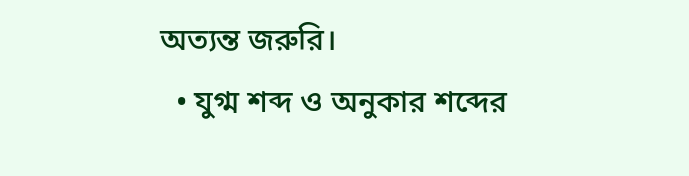অত্যন্ত জরুরি।
  • যুগ্ম শব্দ ও অনুকার শব্দের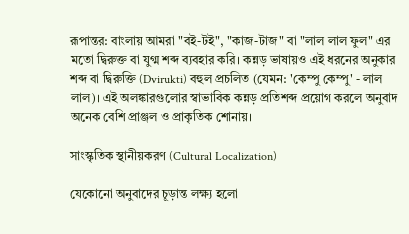রূপান্তর: বাংলায় আমরা "বই-টই", "কাজ-টাজ" বা "লাল লাল ফুল" এর মতো দ্বিরুক্ত বা যুগ্ম শব্দ ব্যবহার করি। কন্নড় ভাষায়ও এই ধরনের অনুকার শব্দ বা দ্বিরুক্তি (Dvirukti) বহুল প্রচলিত (যেমন: 'কেম্পু কেম্পু' - লাল লাল)। এই অলঙ্কারগুলোর স্বাভাবিক কন্নড় প্রতিশব্দ প্রয়োগ করলে অনুবাদ অনেক বেশি প্রাঞ্জল ও প্রাকৃতিক শোনায়।

সাংস্কৃতিক স্থানীয়করণ (Cultural Localization)

যেকোনো অনুবাদের চূড়ান্ত লক্ষ্য হলো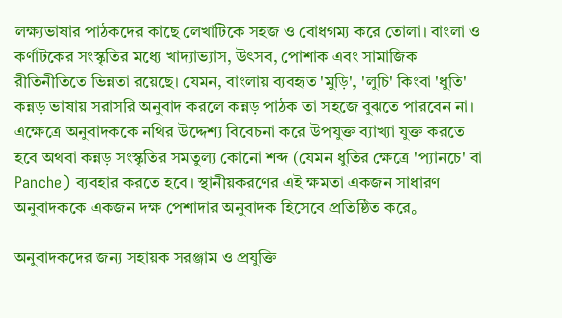লক্ষ্যভাষার পাঠকদের কাছে লেখাটিকে সহজ ও বোধগম্য করে তোলা। বাংলা ও কর্ণাটকের সংস্কৃতির মধ্যে খাদ্যাভ্যাস, উৎসব, পোশাক এবং সামাজিক রীতিনীতিতে ভিন্নতা রয়েছে। যেমন, বাংলায় ব্যবহৃত 'মুড়ি', 'লুচি' কিংবা 'ধুতি' কন্নড় ভাষায় সরাসরি অনুবাদ করলে কন্নড় পাঠক তা সহজে বুঝতে পারবেন না। এক্ষেত্রে অনুবাদককে নথির উদ্দেশ্য বিবেচনা করে উপযুক্ত ব্যাখ্যা যুক্ত করতে হবে অথবা কন্নড় সংস্কৃতির সমতুল্য কোনো শব্দ (যেমন ধুতির ক্ষেত্রে 'প্যানচে' বা Panche) ব্যবহার করতে হবে। স্থানীয়করণের এই ক্ষমতা একজন সাধারণ অনুবাদককে একজন দক্ষ পেশাদার অনুবাদক হিসেবে প্রতিষ্ঠিত করে。

অনুবাদকদের জন্য সহায়ক সরঞ্জাম ও প্রযুক্তি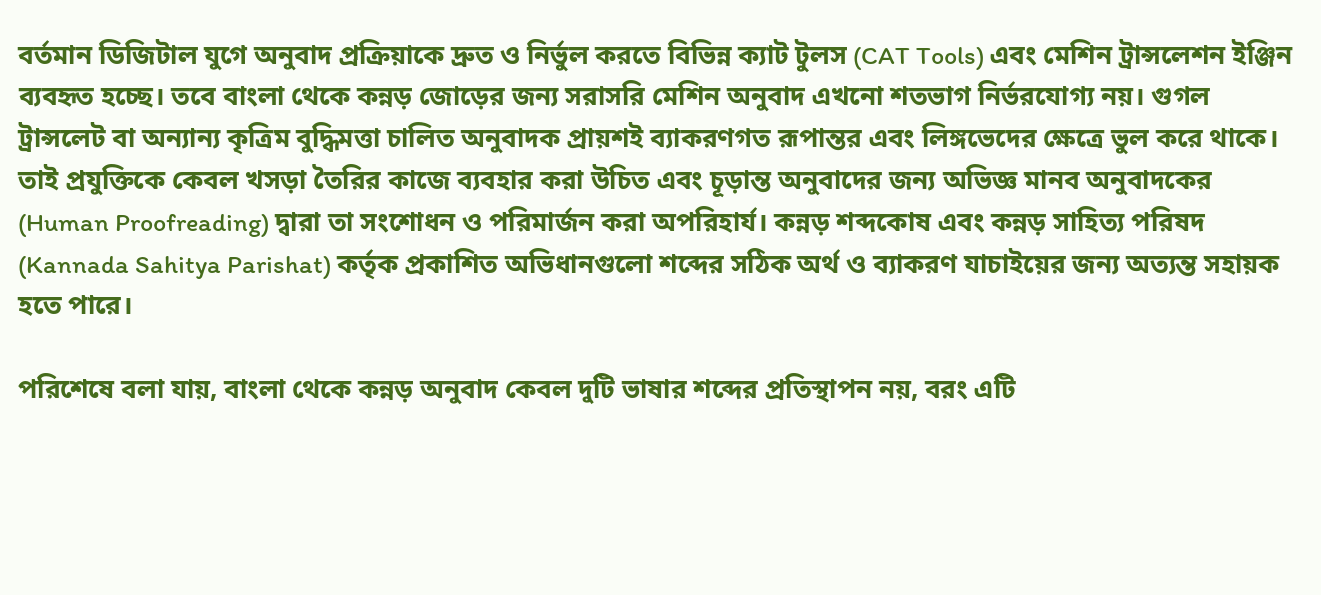বর্তমান ডিজিটাল যুগে অনুবাদ প্রক্রিয়াকে দ্রুত ও নির্ভুল করতে বিভিন্ন ক্যাট টুলস (CAT Tools) এবং মেশিন ট্রান্সলেশন ইঞ্জিন ব্যবহৃত হচ্ছে। তবে বাংলা থেকে কন্নড় জোড়ের জন্য সরাসরি মেশিন অনুবাদ এখনো শতভাগ নির্ভরযোগ্য নয়। গুগল ট্রান্সলেট বা অন্যান্য কৃত্রিম বুদ্ধিমত্তা চালিত অনুবাদক প্রায়শই ব্যাকরণগত রূপান্তর এবং লিঙ্গভেদের ক্ষেত্রে ভুল করে থাকে। তাই প্রযুক্তিকে কেবল খসড়া তৈরির কাজে ব্যবহার করা উচিত এবং চূড়ান্ত অনুবাদের জন্য অভিজ্ঞ মানব অনুবাদকের (Human Proofreading) দ্বারা তা সংশোধন ও পরিমার্জন করা অপরিহার্য। কন্নড় শব্দকোষ এবং কন্নড় সাহিত্য পরিষদ (Kannada Sahitya Parishat) কর্তৃক প্রকাশিত অভিধানগুলো শব্দের সঠিক অর্থ ও ব্যাকরণ যাচাইয়ের জন্য অত্যন্ত সহায়ক হতে পারে।

পরিশেষে বলা যায়, বাংলা থেকে কন্নড় অনুবাদ কেবল দুটি ভাষার শব্দের প্রতিস্থাপন নয়, বরং এটি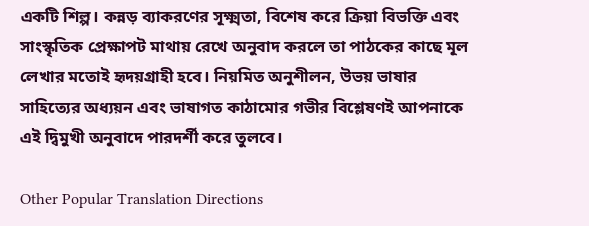একটি শিল্প। কন্নড় ব্যাকরণের সূক্ষ্মতা, বিশেষ করে ক্রিয়া বিভক্তি এবং সাংস্কৃতিক প্রেক্ষাপট মাথায় রেখে অনুবাদ করলে তা পাঠকের কাছে মূল লেখার মতোই হৃদয়গ্রাহী হবে। নিয়মিত অনুশীলন, উভয় ভাষার সাহিত্যের অধ্যয়ন এবং ভাষাগত কাঠামোর গভীর বিশ্লেষণই আপনাকে এই দ্বিমুখী অনুবাদে পারদর্শী করে তুলবে।

Other Popular Translation Directions